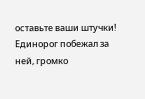оставьте ваши штучки!
Единорог побежал за ней, громко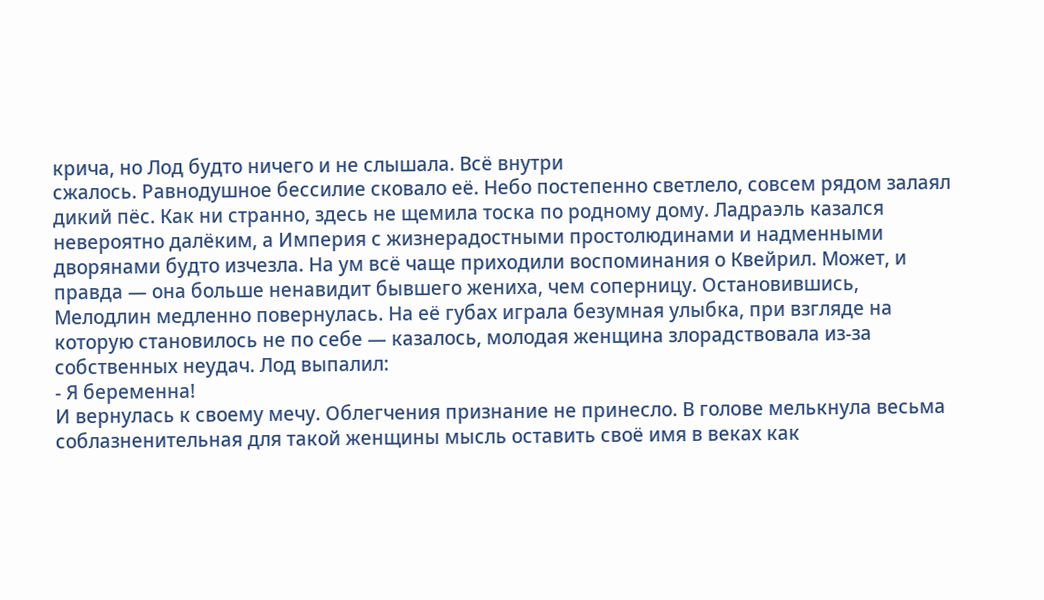крича, но Лод будто ничего и не слышала. Всё внутри
сжалось. Равнодушное бессилие сковало её. Небо постепенно светлело, совсем рядом залаял
дикий пёс. Как ни странно, здесь не щемила тоска по родному дому. Ладраэль казался
невероятно далёким, а Империя с жизнерадостными простолюдинами и надменными
дворянами будто изчезла. На ум всё чаще приходили воспоминания о Квейрил. Может, и
правда — она больше ненавидит бывшего жениха, чем соперницу. Остановившись,
Мелодлин медленно повернулась. На её губах играла безумная улыбка, при взгляде на
которую становилось не по себе — казалось, молодая женщина злорадствовала из-за
собственных неудач. Лод выпалил:
- Я беременна!
И вернулась к своему мечу. Облегчения признание не принесло. В голове мелькнула весьма
соблазненительная для такой женщины мысль оставить своё имя в веках как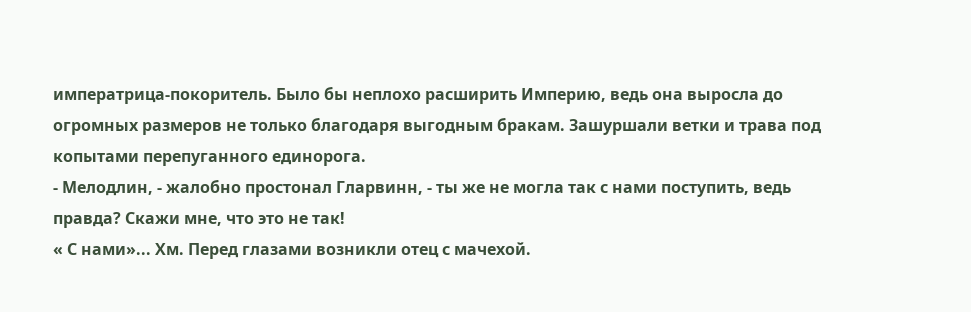императрица-покоритель. Было бы неплохо расширить Империю, ведь она выросла до
огромных размеров не только благодаря выгодным бракам. Зашуршали ветки и трава под
копытами перепуганного единорога.
- Мелодлин, - жалобно простонал Гларвинн, - ты же не могла так с нами поступить, ведь
правда? Скажи мне, что это не так!
« С нами»... Хм. Перед глазами возникли отец с мачехой.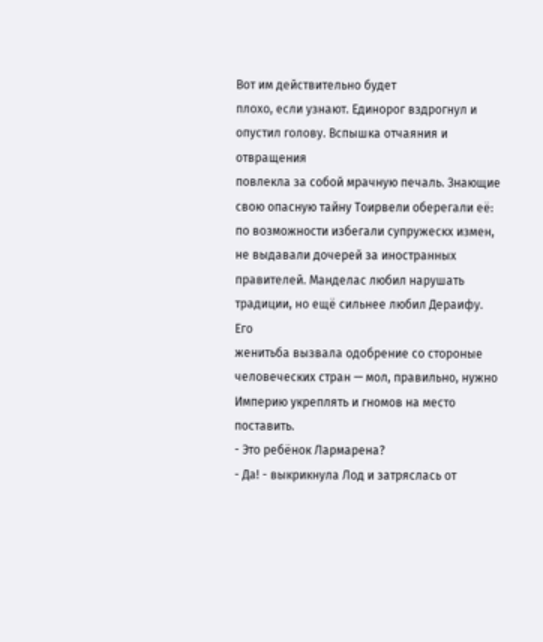Вот им действительно будет
плохо, если узнают. Единорог вздрогнул и опустил голову. Вспышка отчаяния и отвращения
повлекла за собой мрачную печаль. Знающие свою опасную тайну Тоирвели оберегали её:
по возможности избегали супружескх измен, не выдавали дочерей за иностранных
правителей. Манделас любил нарушать традиции, но ещё сильнее любил Дераифу. Его
женитьба вызвала одобрение со стороные человеческих стран — мол, правильно, нужно
Империю укреплять и гномов на место поставить.
- Это ребёнок Лармарена?
- Да! - выкрикнула Лод и затряслась от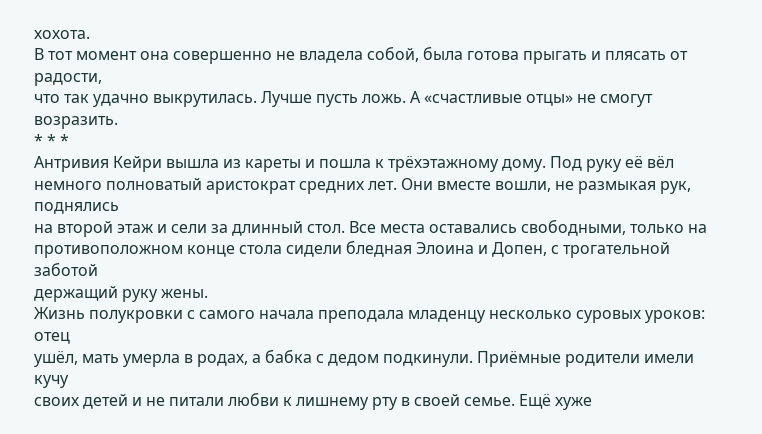хохота.
В тот момент она совершенно не владела собой, была готова прыгать и плясать от радости,
что так удачно выкрутилась. Лучше пусть ложь. А «счастливые отцы» не смогут возразить.
* * *
Антривия Кейри вышла из кареты и пошла к трёхэтажному дому. Под руку её вёл
немного полноватый аристократ средних лет. Они вместе вошли, не размыкая рук, поднялись
на второй этаж и сели за длинный стол. Все места оставались свободными, только на
противоположном конце стола сидели бледная Элоина и Допен, с трогательной заботой
держащий руку жены.
Жизнь полукровки с самого начала преподала младенцу несколько суровых уроков: отец
ушёл, мать умерла в родах, а бабка с дедом подкинули. Приёмные родители имели кучу
своих детей и не питали любви к лишнему рту в своей семье. Ещё хуже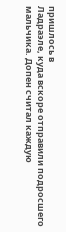пришлось в
Ладраэле, куда вскоре отправили подросшего мальчика. Допен считал каждую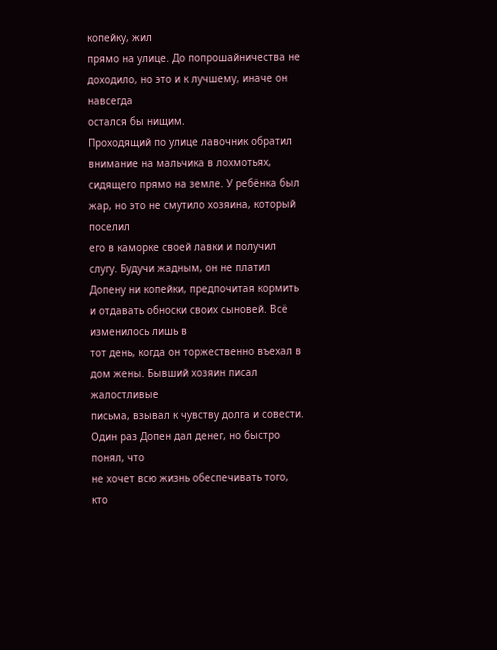копейку, жил
прямо на улице. До попрошайничества не доходило, но это и к лучшему, иначе он навсегда
остался бы нищим.
Проходящий по улице лавочник обратил внимание на мальчика в лохмотьях, сидящего прямо на земле. У ребёнка был жар, но это не смутило хозяина, который поселил
его в каморке своей лавки и получил слугу. Будучи жадным, он не платил Допену ни копейки, предпочитая кормить и отдавать обноски своих сыновей. Всё изменилось лишь в
тот день, когда он торжественно въехал в дом жены. Бывший хозяин писал жалостливые
письма, взывал к чувству долга и совести. Один раз Допен дал денег, но быстро понял, что
не хочет всю жизнь обеспечивать того, кто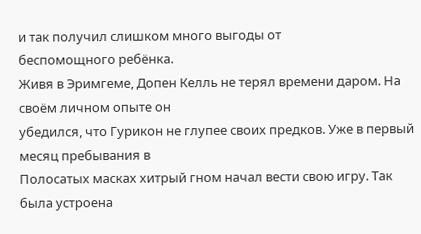и так получил слишком много выгоды от
беспомощного ребёнка.
Живя в Эримгеме, Допен Келль не терял времени даром. На своём личном опыте он
убедился, что Гурикон не глупее своих предков. Уже в первый месяц пребывания в
Полосатых масках хитрый гном начал вести свою игру. Так была устроена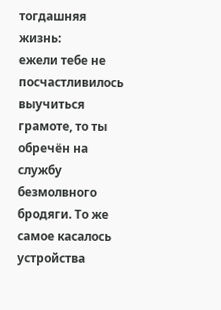тогдашняя жизнь:
ежели тебе не посчастливилось выучиться грамоте, то ты обречён на службу безмолвного
бродяги. То же самое касалось устройства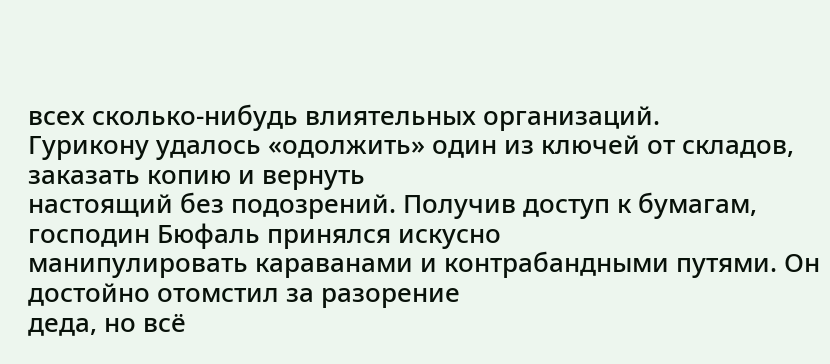всех сколько-нибудь влиятельных организаций.
Гурикону удалось «одолжить» один из ключей от складов, заказать копию и вернуть
настоящий без подозрений. Получив доступ к бумагам, господин Бюфаль принялся искусно
манипулировать караванами и контрабандными путями. Он достойно отомстил за разорение
деда, но всё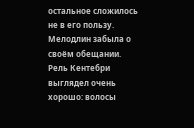остальное сложилось не в его пользу. Мелодлин забыла о своём обещании.
Рель Кентебри выглядел очень хорошо: волосы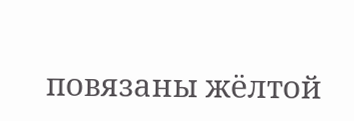повязаны жёлтой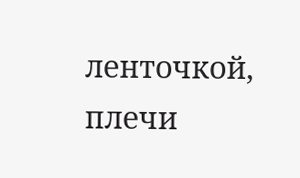ленточкой, плечи